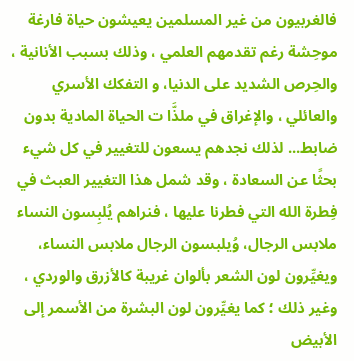فالغربيون من غير المسلمين يعيشون حياة فارغة موحِشة رغم تقدمهم العلمي ، وذلك بسبب الأنانية ، والحِرص الشديد على الدنيا، و التفكك الأسري والعائلي ، والإغراق في ملذَّا ت الحياة المادية بدون ضابط... لذلك نجدهم يسعون للتغيير في كل شيء بحثًا عن السعادة ، وقد شمل هذا التغيير العبث في فِطرة الله التي فطرنا عليها ، فنراهم يُلبِسون النساء ملابس الرجال، وُيلبسون الرجال ملابس النساء، ويغيِّرون لون الشعر بألوان غريبة كالأزرق والوردي ، وغير ذلك ؛ كما يغيِّرون لون البشرة من الأسمر إلى الأبيض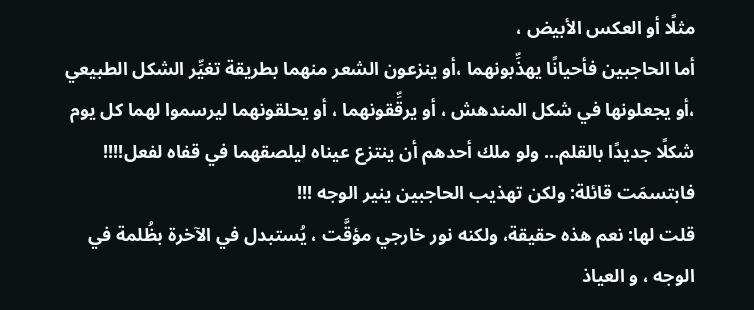مثلًا أو العكس الأبيض ،
أما الحاجبين فأحيانًا يهذِّبونهما ،أو ينزعون الشعر منهما بطريقة تغيِّر الشكل الطبيعي ،أو يجعلونها في شكل المندهش ، أو يرقِّقونهما ، أو يحلقونهما ليرسموا لهما كل يوم شكلًا جديدًا بالقلم… ولو ملك أحدهم أن ينتزع عيناه ليلصقهما في قفاه لفعل!!!!
فابتسمَت قائلة: ولكن تهذيب الحاجبين ينير الوجه !!!
قلت لها: نعم هذه حقيقة، ولكنه نور خارجي مؤقَّت ، يُستبدل في الآخرة بظُلمة في الوجه ، و العياذ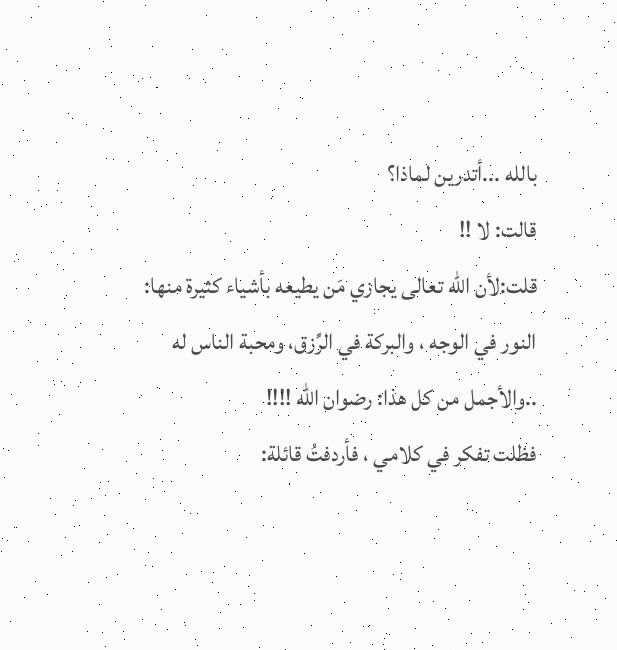بالله ...أتدرين لماذا؟
قالت: لا !!
قلت:لأن الله تعالى يجازي مَن يطيعه بأشياء كثيرة منها: النور في الوجه ، والبركة في الرِّزق، ومحبة الناس له ..والأجمل من كل هذا: رضوان الله !!!!
فظلت تفكر في كلامي ، فأردفتُ قائلة: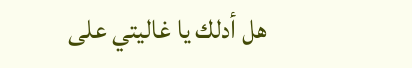هل أدلك يا غاليتي على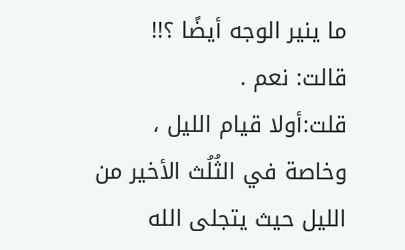ما ينير الوجه أيضًا ؟!!
قالت: نعم .
قلت:أولا قيام الليل ، وخاصة في الثُلُث الأخير من الليل حيث يتجلى الله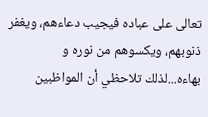تعالى على عباده فيجيب دعاءهم، ويغفر ذنوبهم، ويكسوهم من نوره و بهاءه...لذلك تلاحظي أن المواظبين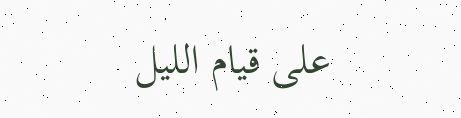على قيام الليل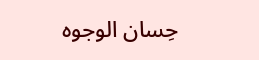حِسان الوجوه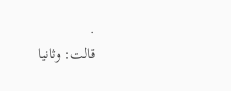.
قالت: وثانيا